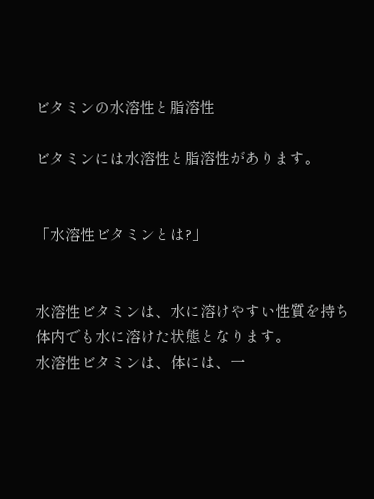ビタミンの水溶性と脂溶性

ビタミンには水溶性と脂溶性があります。


「水溶性ビタミンとは?」


水溶性ビタミンは、水に溶けやすい性質を持ち体内でも水に溶けた状態となります。
水溶性ビタミンは、体には、一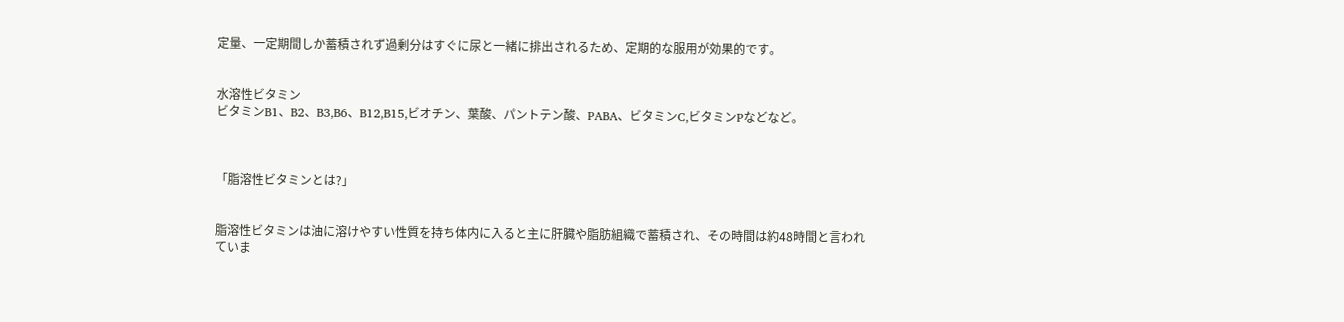定量、一定期間しか蓄積されず過剰分はすぐに尿と一緒に排出されるため、定期的な服用が効果的です。


水溶性ビタミン
ビタミンB1、B2、B3,B6、B12,B15,ビオチン、葉酸、パントテン酸、PABA、ビタミンC,ビタミンPなどなど。



「脂溶性ビタミンとは?」


脂溶性ビタミンは油に溶けやすい性質を持ち体内に入ると主に肝臓や脂肪組織で蓄積され、その時間は約48時間と言われていま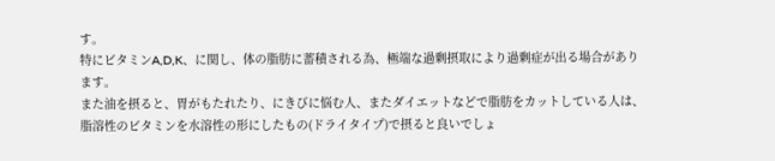す。
特にビタミンA,D,K、に関し、体の脂肪に蓄積される為、極端な過剰摂取により過剰症が出る場合があります。
また油を摂ると、胃がもたれたり、にきびに悩む人、またダイエットなどで脂肪をカットしている人は、脂溶性のビタミンを水溶性の形にしたもの(ドライタイプ)で摂ると良いでしょ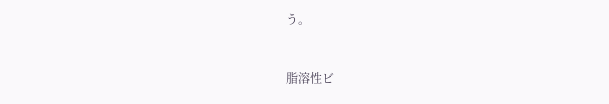う。


脂溶性ビ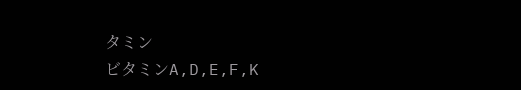タミン
ビタミンA,D,E,F,K